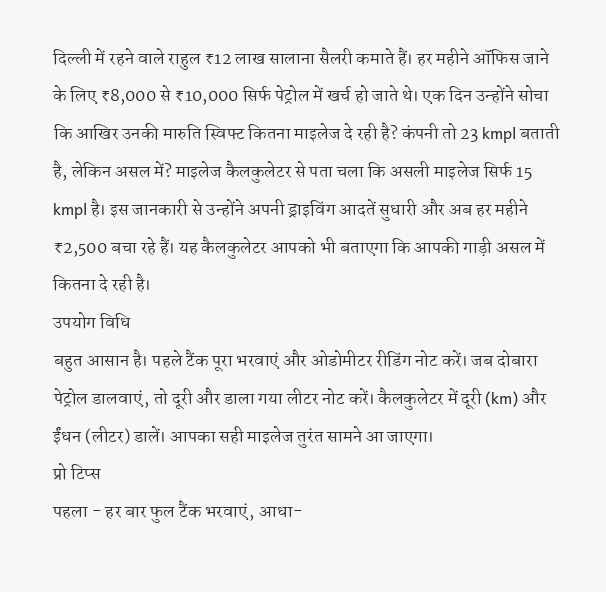दिल्ली में रहने वाले राहुल ₹12 लाख सालाना सैलरी कमाते हैं। हर महीने ऑफिस जाने के लिए ₹8,000 से ₹10,000 सिर्फ पेट्रोल में खर्च हो जाते थे। एक दिन उन्होंने सोचा कि आखिर उनकी मारुति स्विफ्ट कितना माइलेज दे रही है? कंपनी तो 23 kmpl बताती है, लेकिन असल में? माइलेज कैलकुलेटर से पता चला कि असली माइलेज सिर्फ 15 kmpl है। इस जानकारी से उन्होंने अपनी ड्राइविंग आदतें सुधारी और अब हर महीने ₹2,500 बचा रहे हैं। यह कैलकुलेटर आपको भी बताएगा कि आपकी गाड़ी असल में कितना दे रही है।
उपयोग विधि
बहुत आसान है। पहले टैंक पूरा भरवाएं और ओडोमीटर रीडिंग नोट करें। जब दोबारा पेट्रोल डालवाएं, तो दूरी और डाला गया लीटर नोट करें। कैलकुलेटर में दूरी (km) और ईंधन (लीटर) डालें। आपका सही माइलेज तुरंत सामने आ जाएगा।
प्रो टिप्स
पहला - हर बार फुल टैंक भरवाएं, आधा-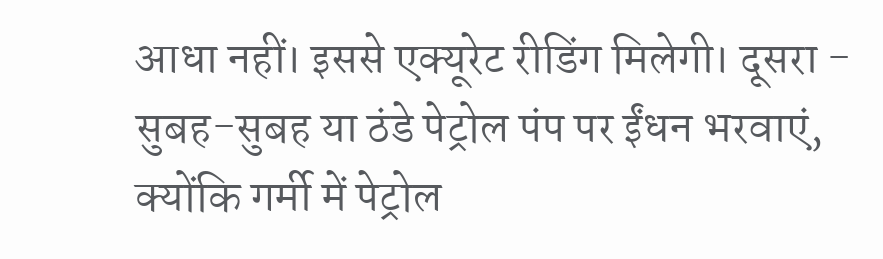आधा नहीं। इससे एक्यूरेट रीडिंग मिलेगी। दूसरा - सुबह-सुबह या ठंडे पेट्रोल पंप पर ईंधन भरवाएं, क्योंकि गर्मी में पेट्रोल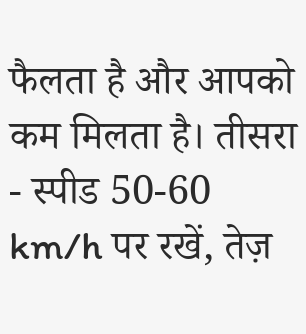फैलता है और आपको कम मिलता है। तीसरा - स्पीड 50-60 km/h पर रखें, तेज़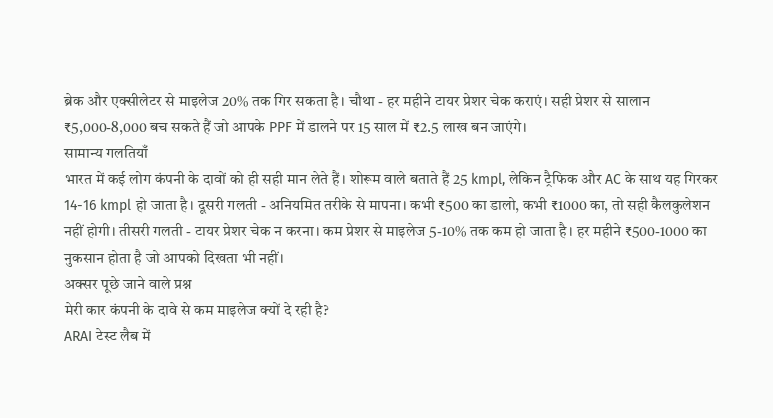ब्रेक और एक्सीलेटर से माइलेज 20% तक गिर सकता है। चौथा - हर महीने टायर प्रेशर चेक कराएं। सही प्रेशर से सालान ₹5,000-8,000 बच सकते हैं जो आपके PPF में डालने पर 15 साल में ₹2.5 लाख बन जाएंगे।
सामान्य गलतियाँ
भारत में कई लोग कंपनी के दावों को ही सही मान लेते हैं। शोरूम वाले बताते हैं 25 kmpl, लेकिन ट्रैफिक और AC के साथ यह गिरकर 14-16 kmpl हो जाता है। दूसरी गलती - अनियमित तरीके से मापना। कभी ₹500 का डालो, कभी ₹1000 का, तो सही कैलकुलेशन नहीं होगी। तीसरी गलती - टायर प्रेशर चेक न करना। कम प्रेशर से माइलेज 5-10% तक कम हो जाता है। हर महीने ₹500-1000 का नुकसान होता है जो आपको दिखता भी नहीं।
अक्सर पूछे जाने वाले प्रश्न
मेरी कार कंपनी के दावे से कम माइलेज क्यों दे रही है?
ARAI टेस्ट लैब में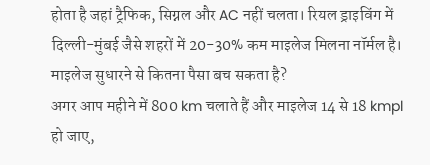होता है जहां ट्रैफिक, सिग्नल और AC नहीं चलता। रियल ड्राइविंग में दिल्ली-मुंबई जैसे शहरों में 20-30% कम माइलेज मिलना नॉर्मल है।
माइलेज सुधारने से कितना पैसा बच सकता है?
अगर आप महीने में 800 km चलाते हैं और माइलेज 14 से 18 kmpl हो जाए,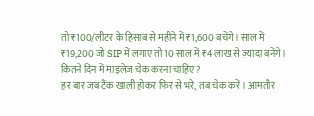तो ₹100/लीटर के हिसाब से महीने में ₹1,600 बचेंगे। साल में ₹19,200 जो SIP में लगाए तो 10 साल में ₹4 लाख से ज़्यादा बनेंगे।
कितने दिन में माइलेज चेक करना चाहिए?
हर बार जब टैंक खाली होकर फिर से भरे, तब चेक करें। आमतौर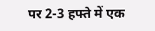पर 2-3 हफ्ते में एक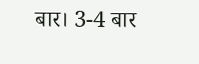बार। 3-4 बार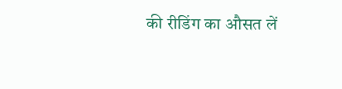की रीडिंग का औसत लें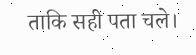ताकि सही पता चले।